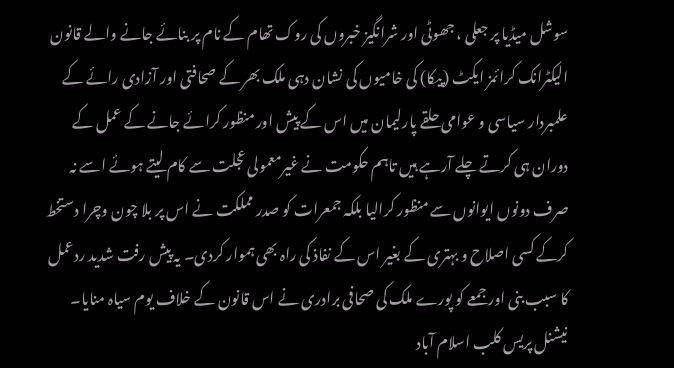سوشل میڈیا پر جعلی ، جھوٹی اور شرانگیز خبروں کی روک تھام کے نام پر بنائے جانے والے قانون الیکٹرانک کرائمز ایکٹ (پیکا) کی خامیوں کی نشان دہی ملک بھر کے صحافتی اور آزادی رائے کے علمبردار سیاسی و عوامی حلقے پارلیمان میں اس کے پیش اور منظور کرائے جانے کے عمل کے دوران ہی کرتے چلے آرہے ہیں تاہم حکومت نے غیرمعمولی عجلت سے کام لیتے ہوئے اسے نہ صرف دونوں ایوانوں سے منظور کرالیا بلکہ جمعرات کو صدر مملکت نے اس پر بلا چون وچرا دستخط کرکے کسی اصلاح و بہتری کے بغیر اس کے نفاذ کی راہ بھی ہموار کردی۔ یہ پیش رفت شدید ردعمل کا سبب بنی اور جمعے کو پورے ملک کی صحافی برادری نے اس قانون کے خلاف یوم سیاہ منایا۔ نیشنل پریس کلب اسلام آباد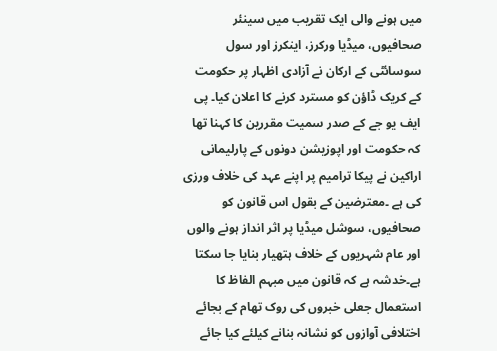میں ہونے والی ایک تقریب میں سینئر صحافیوں، میڈیا ورکرز، اینکرز اور سول سوسائٹی کے ارکان نے آزادی اظہار پر حکومت کے کریک ڈاؤن کو مسترد کرنے کا اعلان کیا۔ پی ایف یو جے کے صدر سمیت مقررین کا کہنا تھا کہ حکومت اور اپوزیشن دونوں کے پارلیمانی اراکین نے پیکا ترامیم پر اپنے عہد کی خلاف ورزی کی ہے ۔معترضین کے بقول اس قانون کو صحافیوں، سوشل میڈیا پر اثر انداز ہونے والوں اور عام شہریوں کے خلاف ہتھیار بنایا جا سکتا ہے۔خدشہ ہے کہ قانون میں مبہم الفاظ کا استعمال جعلی خبروں کی روک تھام کے بجائے اختلافی آوازوں کو نشانہ بنانے کیلئے کیا جائے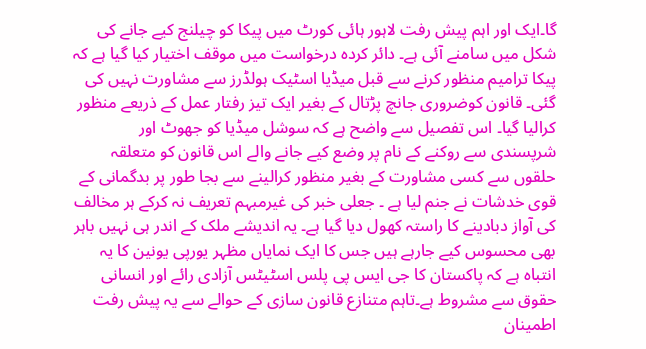گا۔ایک اور اہم پیش رفت لاہور ہائی کورٹ میں پیکا کو چیلنج کیے جانے کی شکل میں سامنے آئی ہے۔ دائر کردہ درخواست میں موقف اختیار کیا گیا ہے کہ پیکا ترامیم منظور کرنے سے قبل میڈیا اسٹیک ہولڈرز سے مشاورت نہیں کی گئی۔ قانون کوضروری جانچ پڑتال کے بغیر ایک تیز رفتار عمل کے ذریعے منظور کرالیا گیا۔ اس تفصیل سے واضح ہے کہ سوشل میڈیا کو جھوٹ اور شرپسندی سے روکنے کے نام پر وضع کیے جانے والے اس قانون کو متعلقہ حلقوں سے کسی مشاورت کے بغیر منظور کرالینے سے بجا طور پر بدگمانی کے قوی خدشات نے جنم لیا ہے ۔ جعلی خبر کی غیرمبہم تعریف نہ کرکے ہر مخالف کی آواز دبادینے کا راستہ کھول دیا گیا ہے۔ یہ اندیشے ملک کے اندر ہی نہیں باہر بھی محسوس کیے جارہے ہیں جس کا ایک نمایاں مظہر یورپی یونین کا یہ انتباہ ہے کہ پاکستان کا جی ایس پی پلس اسٹیٹس آزادی رائے اور انسانی حقوق سے مشروط ہے۔تاہم متنازع قانون سازی کے حوالے سے یہ پیش رفت اطمینان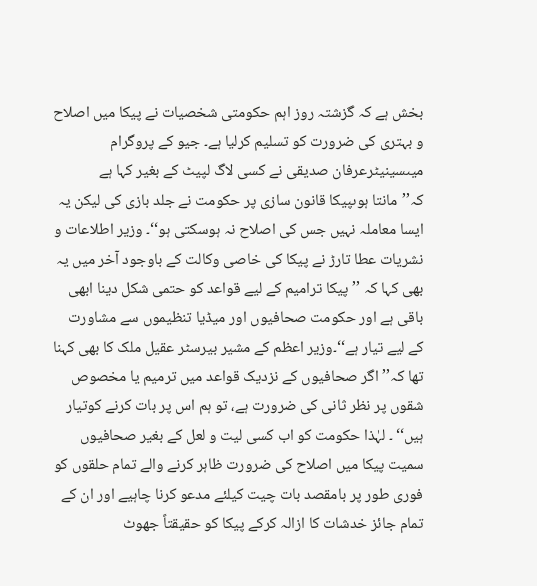بخش ہے کہ گزشتہ روز اہم حکومتی شخصیات نے پیکا میں اصلاح و بہتری کی ضرورت کو تسلیم کرلیا ہے۔ جیو کے پروگرام میںسینیٹرعرفان صدیقی نے کسی لاگ لپیٹ کے بغیر کہا ہے کہ’’مانتا ہوںپیکا قانون سازی پر حکومت نے جلد بازی کی لیکن یہ ایسا معاملہ نہیں جس کی اصلاح نہ ہوسکتی ہو‘‘۔ وزیر اطلاعات و نشریات عطا تارڑ نے پیکا کی خاصی وکالت کے باوجود آخر میں یہ بھی کہا کہ ’’پیکا ترامیم کے لیے قواعد کو حتمی شکل دینا ابھی باقی ہے اور حکومت صحافیوں اور میڈیا تنظیموں سے مشاورت کے لیے تیار ہے‘‘۔وزیر اعظم کے مشیر بیرسٹر عقیل ملک کا بھی کہنا تھا کہ’’اگر صحافیوں کے نزدیک قواعد میں ترمیم یا مخصوص شقوں پر نظر ثانی کی ضرورت ہے، تو ہم اس پر بات کرنے کوتیار ہیں‘‘ ۔ لہٰذا حکومت کو اب کسی لیت و لعل کے بغیر صحافیوں سمیت پیکا میں اصلاح کی ضرورت ظاہر کرنے والے تمام حلقوں کو فوری طور پر بامقصد بات چیت کیلئے مدعو کرنا چاہیے اور ان کے تمام جائز خدشات کا ازالہ کرکے پیکا کو حقیقتاً جھوٹ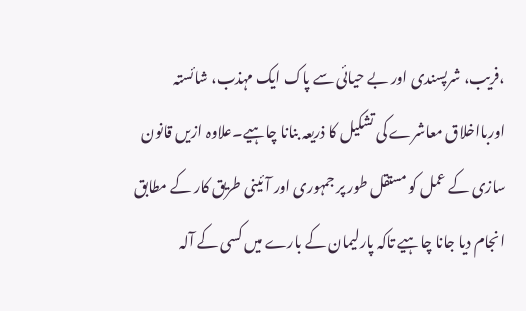،فریب، شرپسندی اور بے حیائی سے پاک ایک مہذب، شائستہ اوربااخلاق معاشرے کی تشکیل کا ذریعہ بنانا چاہیے۔علاوہ ازیں قانون سازی کے عمل کو مستقل طور پر جمہوری اور آئینی طریق کار کے مطابق انجام دیا جانا چاہیے تاکہ پارلیمان کے بارے میں کسی کے آلہ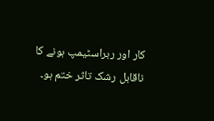کار اور ربراسٹیمپ ہونے کا ناقابل رشک تاثر ختم ہو۔